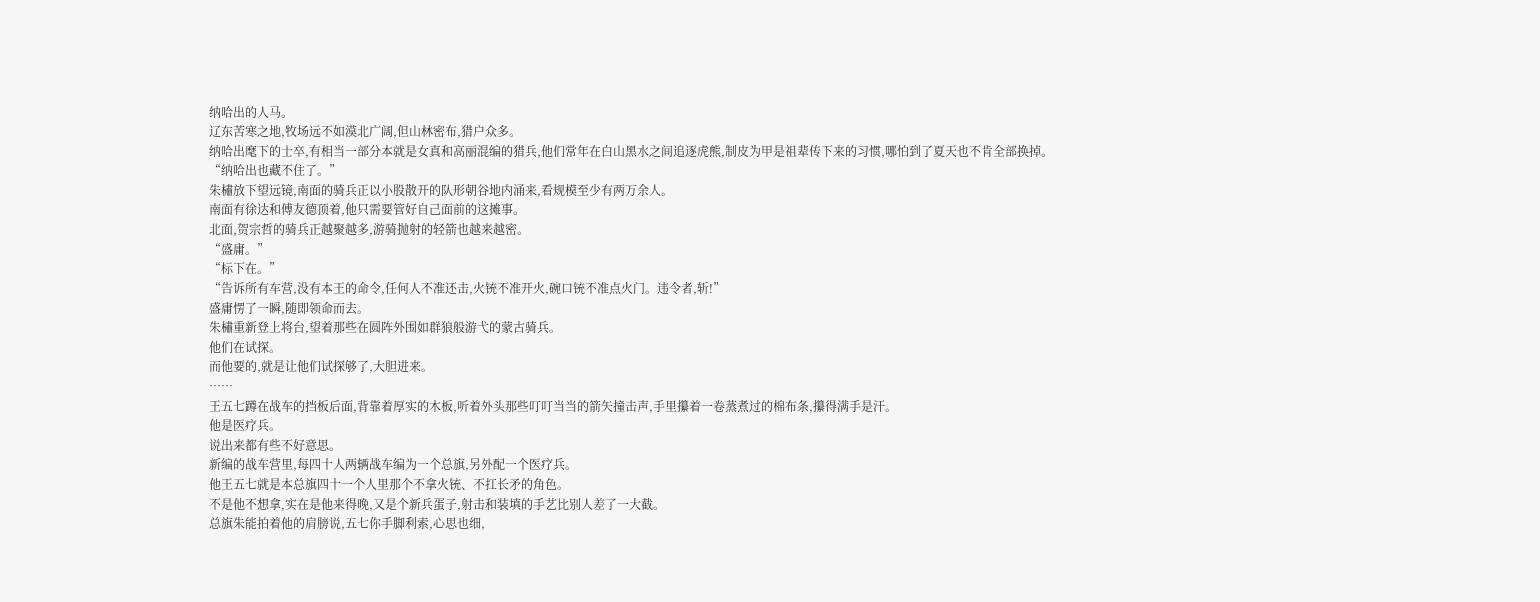纳哈出的人马。
辽东苦寒之地,牧场远不如漠北广阔,但山林密布,猎户众多。
纳哈出麾下的士卒,有相当一部分本就是女真和高丽混编的猎兵,他们常年在白山黑水之间追逐虎熊,制皮为甲是祖辈传下来的习惯,哪怕到了夏天也不肯全部换掉。
“纳哈出也藏不住了。”
朱橚放下望远镜,南面的骑兵正以小股散开的队形朝谷地内涌来,看规模至少有两万余人。
南面有徐达和傅友德顶着,他只需要管好自己面前的这摊事。
北面,贺宗哲的骑兵正越聚越多,游骑抛射的轻箭也越来越密。
“盛庸。”
“标下在。”
“告诉所有车营,没有本王的命令,任何人不准还击,火铳不准开火,碗口铳不准点火门。违令者,斩!”
盛庸愣了一瞬,随即领命而去。
朱橚重新登上将台,望着那些在圆阵外围如群狼般游弋的蒙古骑兵。
他们在试探。
而他要的,就是让他们试探够了,大胆进来。
……
王五七蹲在战车的挡板后面,背靠着厚实的木板,听着外头那些叮叮当当的箭矢撞击声,手里攥着一卷蒸煮过的棉布条,攥得满手是汗。
他是医疗兵。
说出来都有些不好意思。
新编的战车营里,每四十人两辆战车编为一个总旗,另外配一个医疗兵。
他王五七就是本总旗四十一个人里那个不拿火铳、不扛长矛的角色。
不是他不想拿,实在是他来得晚,又是个新兵蛋子,射击和装填的手艺比别人差了一大截。
总旗朱能拍着他的肩膀说,五七你手脚利索,心思也细,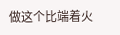做这个比端着火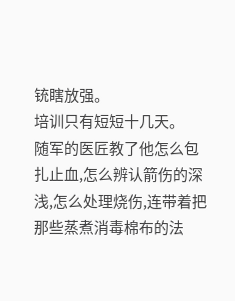铳瞎放强。
培训只有短短十几天。
随军的医匠教了他怎么包扎止血,怎么辨认箭伤的深浅,怎么处理烧伤,连带着把那些蒸煮消毒棉布的法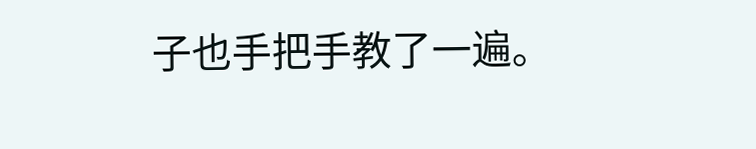子也手把手教了一遍。